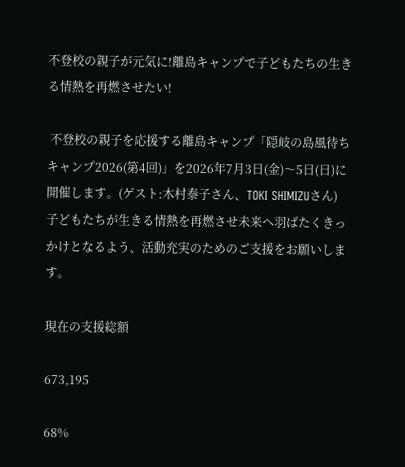不登校の親子が元気に!離島キャンプで子どもたちの生きる情熱を再燃させたい!

 不登校の親子を応援する離島キャンプ「隠岐の島風待ちキャンプ2026(第4回)」を2026年7月3日(金)〜5日(日)に開催します。(ゲスト:木村泰子さん、TOKI SHIMIZUさん)  子どもたちが生きる情熱を再燃させ未来へ羽ばたくきっかけとなるよう、活動充実のためのご支援をお願いします。

現在の支援総額

673,195

68%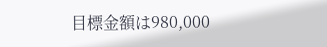目標金額は980,000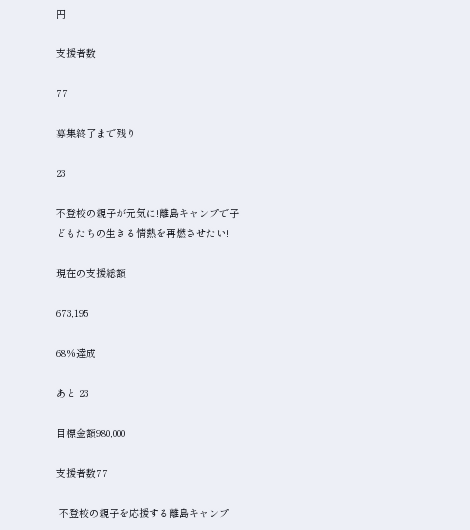円

支援者数

77

募集終了まで残り

23

不登校の親子が元気に!離島キャンプで子どもたちの生きる情熱を再燃させたい!

現在の支援総額

673,195

68%達成

あと 23

目標金額980,000

支援者数77

 不登校の親子を応援する離島キャンプ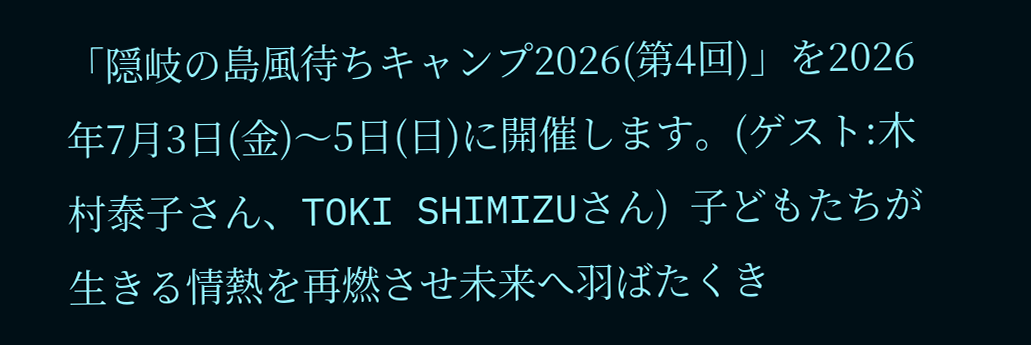「隠岐の島風待ちキャンプ2026(第4回)」を2026年7月3日(金)〜5日(日)に開催します。(ゲスト:木村泰子さん、TOKI SHIMIZUさん)  子どもたちが生きる情熱を再燃させ未来へ羽ばたくき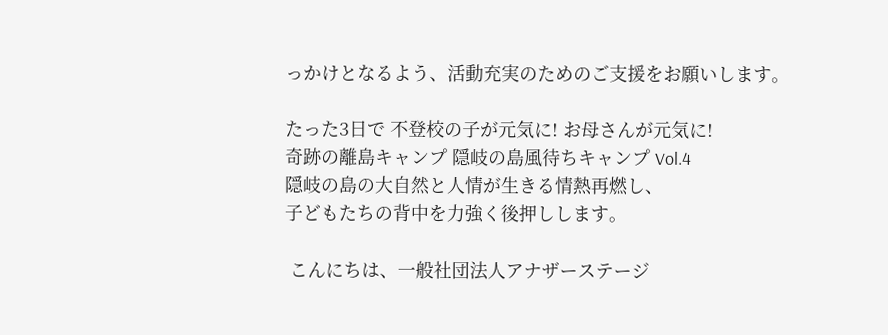っかけとなるよう、活動充実のためのご支援をお願いします。

たった3日で 不登校の子が元気に! お母さんが元気に!
奇跡の離島キャンプ 隠岐の島風待ちキャンプ Vol.4
隠岐の島の大自然と人情が生きる情熱再燃し、
子どもたちの背中を力強く後押しします。

 こんにちは、一般社団法人アナザーステージ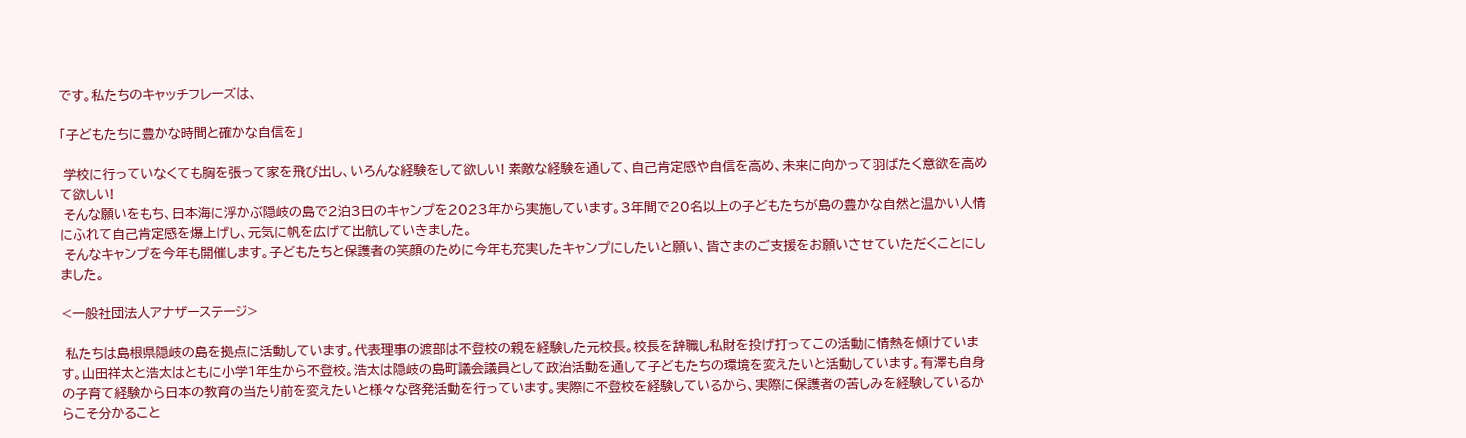です。私たちのキャッチフレーズは、

「子どもたちに豊かな時間と確かな自信を」

 学校に行っていなくても胸を張って家を飛び出し、いろんな経験をして欲しい! 素敵な経験を通して、自己肯定感や自信を高め、未来に向かって羽ばたく意欲を高めて欲しい!
 そんな願いをもち、日本海に浮かぶ隠岐の島で2泊3日のキャンプを2023年から実施しています。3年間で20名以上の子どもたちが島の豊かな自然と温かい人情にふれて自己肯定感を爆上げし、元気に帆を広げて出航していきました。
 そんなキャンプを今年も開催します。子どもたちと保護者の笑顔のために今年も充実したキャンプにしたいと願い、皆さまのご支援をお願いさせていただくことにしました。

<一般社団法人アナザーステージ>

 私たちは島根県隠岐の島を拠点に活動しています。代表理事の渡部は不登校の親を経験した元校長。校長を辞職し私財を投げ打ってこの活動に情熱を傾けています。山田祥太と浩太はともに小学1年生から不登校。浩太は隠岐の島町議会議員として政治活動を通して子どもたちの環境を変えたいと活動しています。有澤も自身の子育て経験から日本の教育の当たり前を変えたいと様々な啓発活動を行っています。実際に不登校を経験しているから、実際に保護者の苦しみを経験しているからこそ分かること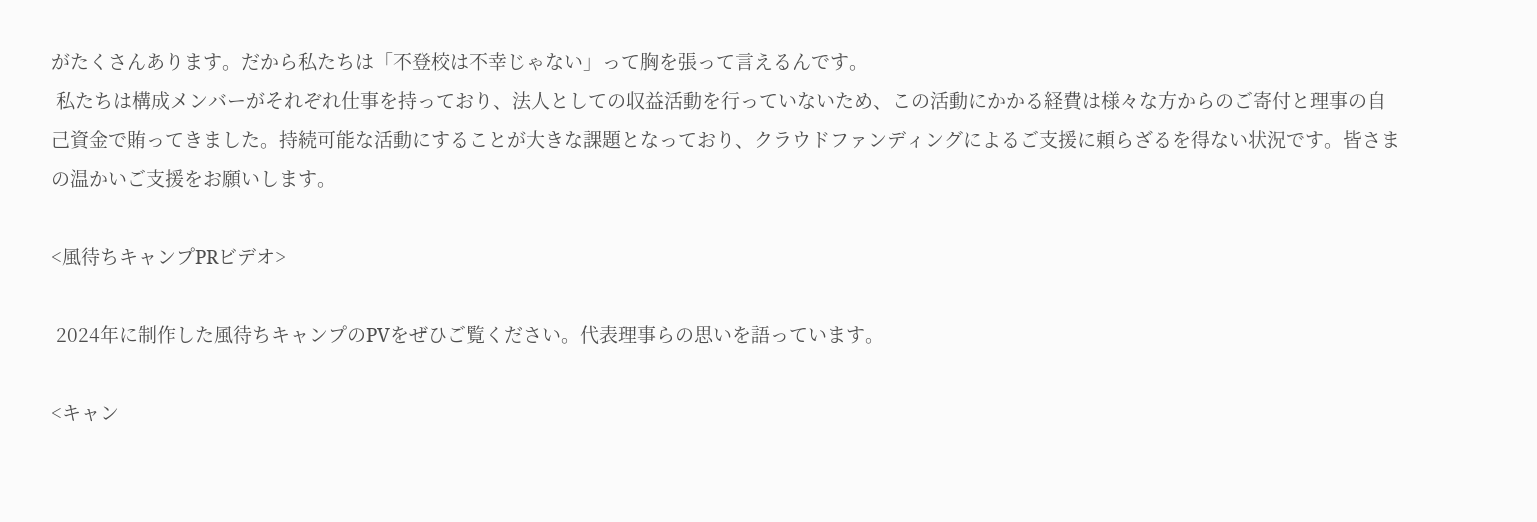がたくさんあります。だから私たちは「不登校は不幸じゃない」って胸を張って言えるんです。
 私たちは構成メンバーがそれぞれ仕事を持っており、法人としての収益活動を行っていないため、この活動にかかる経費は様々な方からのご寄付と理事の自己資金で賄ってきました。持続可能な活動にすることが大きな課題となっており、クラウドファンディングによるご支援に頼らざるを得ない状況です。皆さまの温かいご支援をお願いします。

<風待ちキャンプPRビデオ>

 2024年に制作した風待ちキャンプのPVをぜひご覧ください。代表理事らの思いを語っています。

<キャン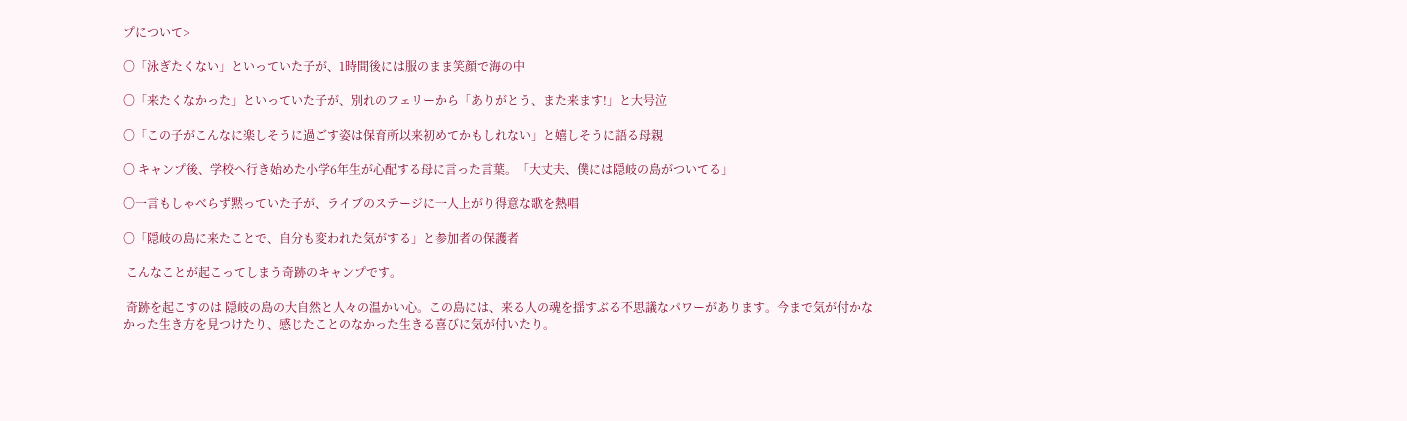プについて>

〇「泳ぎたくない」といっていた子が、1時間後には服のまま笑顔で海の中

〇「来たくなかった」といっていた子が、別れのフェリーから「ありがとう、また来ます!」と大号泣

〇「この子がこんなに楽しそうに過ごす姿は保育所以来初めてかもしれない」と嬉しそうに語る母親

〇 キャンプ後、学校へ行き始めた小学6年生が心配する母に言った言葉。「大丈夫、僕には隠岐の島がついてる」

〇一言もしゃべらず黙っていた子が、ライブのステージに一人上がり得意な歌を熱唱

〇「隠岐の島に来たことで、自分も変われた気がする」と参加者の保護者

 こんなことが起こってしまう奇跡のキャンプです。

 奇跡を起こすのは 隠岐の島の大自然と人々の温かい心。この島には、来る人の魂を揺すぶる不思議なパワーがあります。今まで気が付かなかった生き方を見つけたり、感じたことのなかった生きる喜びに気が付いたり。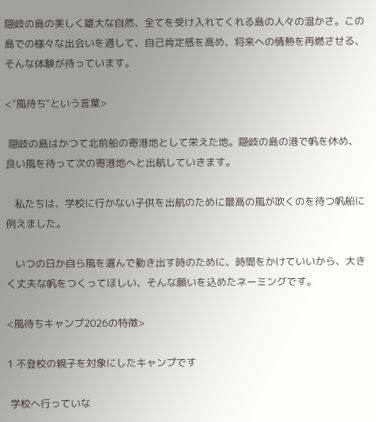隠岐の島の美しく雄大な自然、全てを受け入れてくれる島の人々の温かさ。この島での様々な出会いを通して、自己肯定感を高め、将来への情熱を再燃させる、そんな体験が待っています。

<"風待ち"という言葉>

 隠岐の島はかつて北前船の寄港地として栄えた地。隠岐の島の港で帆を休め、良い風を待って次の寄港地へと出航していきます。

   私たちは、学校に行かない子供を出航のために最高の風が吹くのを待つ帆船に例えました。

   いつの日か自ら風を選んで動き出す時のために、時間をかけていいから、大きく丈夫な帆をつくってほしい、そんな願いを込めたネーミングです。

<風待ちキャンプ2026の特徴>

1 不登校の親子を対象にしたキャンプです

 学校へ行っていな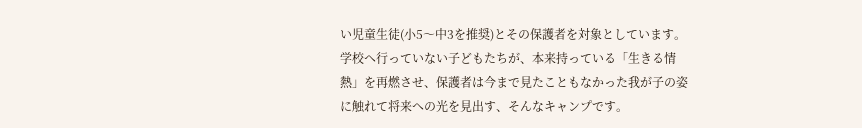い児童生徒(小5〜中3を推奨)とその保護者を対象としています。学校へ行っていない子どもたちが、本来持っている「生きる情熱」を再燃させ、保護者は今まで見たこともなかった我が子の姿に触れて将来への光を見出す、そんなキャンプです。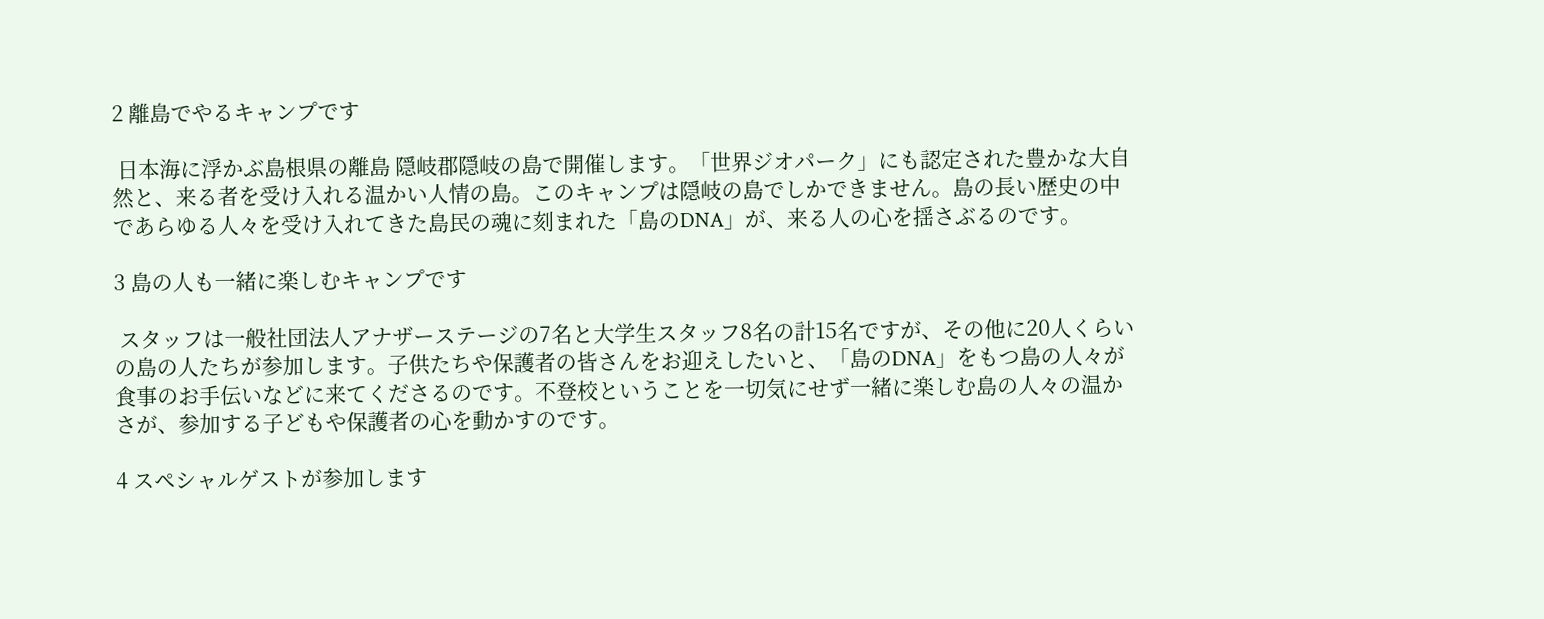2 離島でやるキャンプです

 日本海に浮かぶ島根県の離島 隠岐郡隠岐の島で開催します。「世界ジオパーク」にも認定された豊かな大自然と、来る者を受け入れる温かい人情の島。このキャンプは隠岐の島でしかできません。島の長い歴史の中であらゆる人々を受け入れてきた島民の魂に刻まれた「島のDNA」が、来る人の心を揺さぶるのです。

3 島の人も一緒に楽しむキャンプです

 スタッフは一般社団法人アナザーステージの7名と大学生スタッフ8名の計15名ですが、その他に20人くらいの島の人たちが参加します。子供たちや保護者の皆さんをお迎えしたいと、「島のDNA」をもつ島の人々が食事のお手伝いなどに来てくださるのです。不登校ということを一切気にせず一緒に楽しむ島の人々の温かさが、参加する子どもや保護者の心を動かすのです。

4 スペシャルゲストが参加します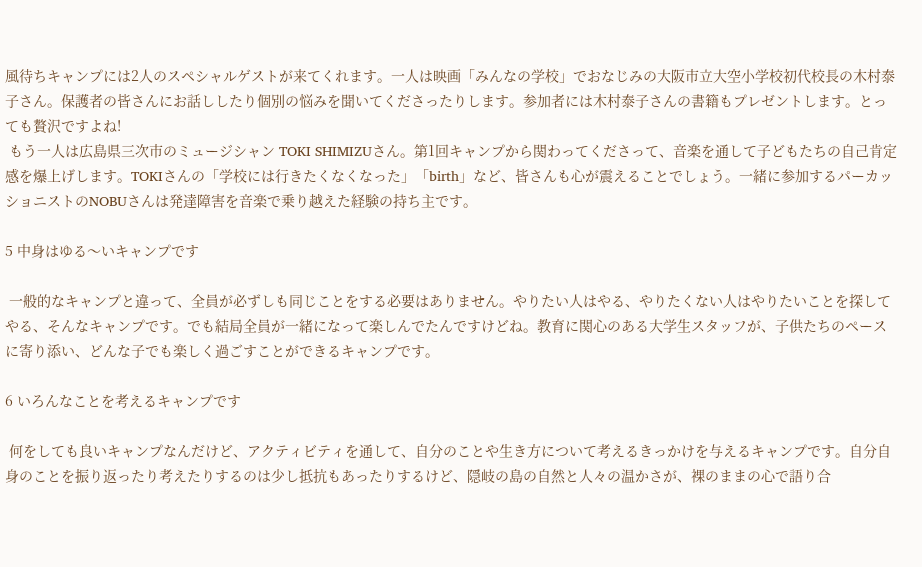風待ちキャンプには2人のスペシャルゲストが来てくれます。一人は映画「みんなの学校」でおなじみの大阪市立大空小学校初代校長の木村泰子さん。保護者の皆さんにお話ししたり個別の悩みを聞いてくださったりします。参加者には木村泰子さんの書籍もプレゼントします。とっても贅沢ですよね!
 もう一人は広島県三次市のミュージシャン TOKI SHIMIZUさん。第1回キャンプから関わってくださって、音楽を通して子どもたちの自己肯定感を爆上げします。TOKIさんの「学校には行きたくなくなった」「birth」など、皆さんも心が震えることでしょう。一緒に参加するパーカッショニストのNOBUさんは発達障害を音楽で乗り越えた経験の持ち主です。

5 中身はゆる〜いキャンプです

 一般的なキャンプと違って、全員が必ずしも同じことをする必要はありません。やりたい人はやる、やりたくない人はやりたいことを探してやる、そんなキャンプです。でも結局全員が一緒になって楽しんでたんですけどね。教育に関心のある大学生スタッフが、子供たちのペースに寄り添い、どんな子でも楽しく過ごすことができるキャンプです。

6 いろんなことを考えるキャンプです

 何をしても良いキャンプなんだけど、アクティビティを通して、自分のことや生き方について考えるきっかけを与えるキャンプです。自分自身のことを振り返ったり考えたりするのは少し抵抗もあったりするけど、隠岐の島の自然と人々の温かさが、裸のままの心で語り合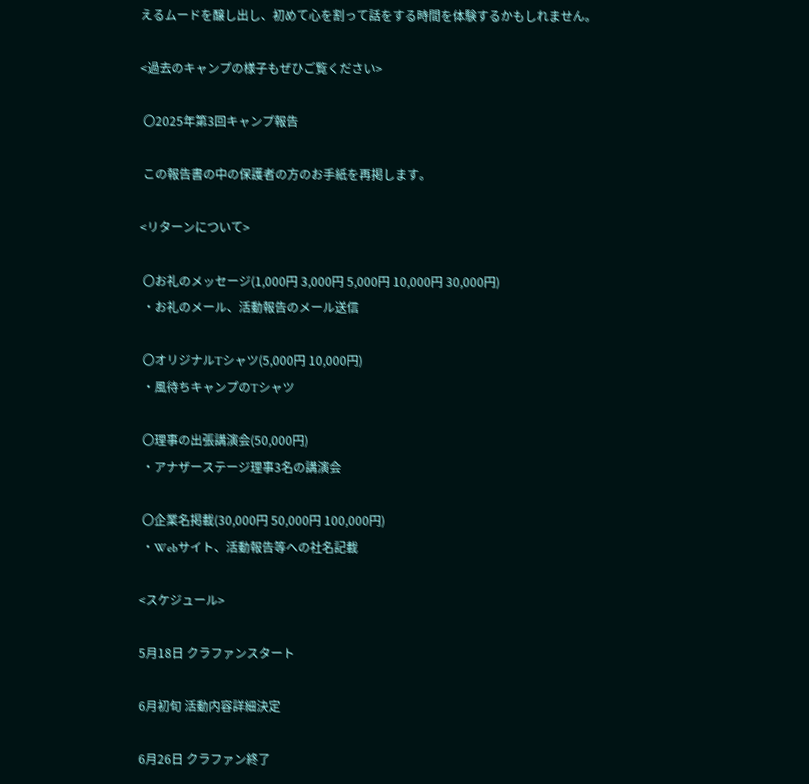えるムードを醸し出し、初めて心を割って話をする時間を体験するかもしれません。

<過去のキャンプの様子もぜひご覧ください>

 〇2025年第3回キャンプ報告

 この報告書の中の保護者の方のお手紙を再掲します。

<リターンについて>

 〇お礼のメッセージ(1,000円 3,000円 5,000円 10,000円 30,000円)
 ・お礼のメール、活動報告のメール送信

 〇オリジナルTシャツ(5,000円 10,000円)
 ・風待ちキャンプのTシャツ

 〇理事の出張講演会(50,000円)
 ・アナザーステージ理事3名の講演会

 〇企業名掲載(30,000円 50,000円 100,000円)
 ・Webサイト、活動報告等への社名記載

<スケジュール>

5月18日 クラファンスタート

6月初旬 活動内容詳細決定

6月26日 クラファン終了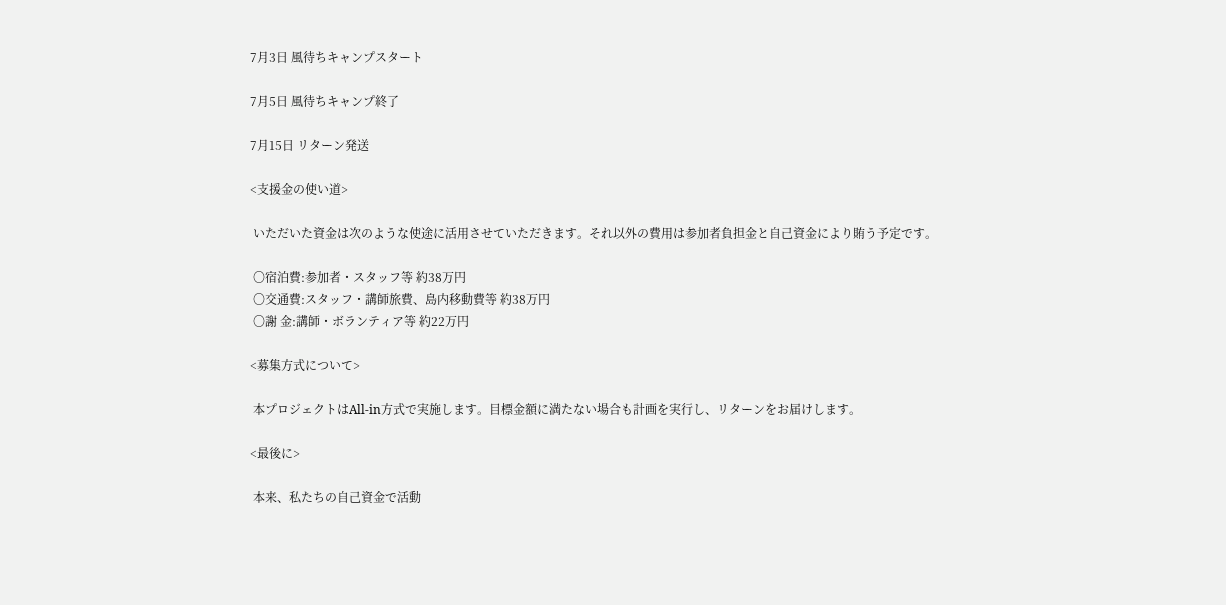7月3日 風待ちキャンプスタート

7月5日 風待ちキャンプ終了

7月15日 リターン発送

<支援金の使い道>

 いただいた資金は次のような使途に活用させていただきます。それ以外の費用は参加者負担金と自己資金により賄う予定です。

 〇宿泊費:参加者・スタッフ等 約38万円
 〇交通費:スタッフ・講師旅費、島内移動費等 約38万円
 〇謝 金:講師・ボランティア等 約22万円

<募集方式について>

 本プロジェクトはAll-in方式で実施します。目標金額に満たない場合も計画を実行し、リターンをお届けします。

<最後に>

 本来、私たちの自己資金で活動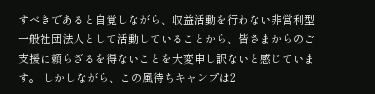すべきであると自覚しながら、収益活動を行わない非営利型一般社団法人として活動していることから、皆さまからのご支援に頼らざるを得ないことを大変申し訳ないと感じています。 しかしながら、この風待ちキャンプは2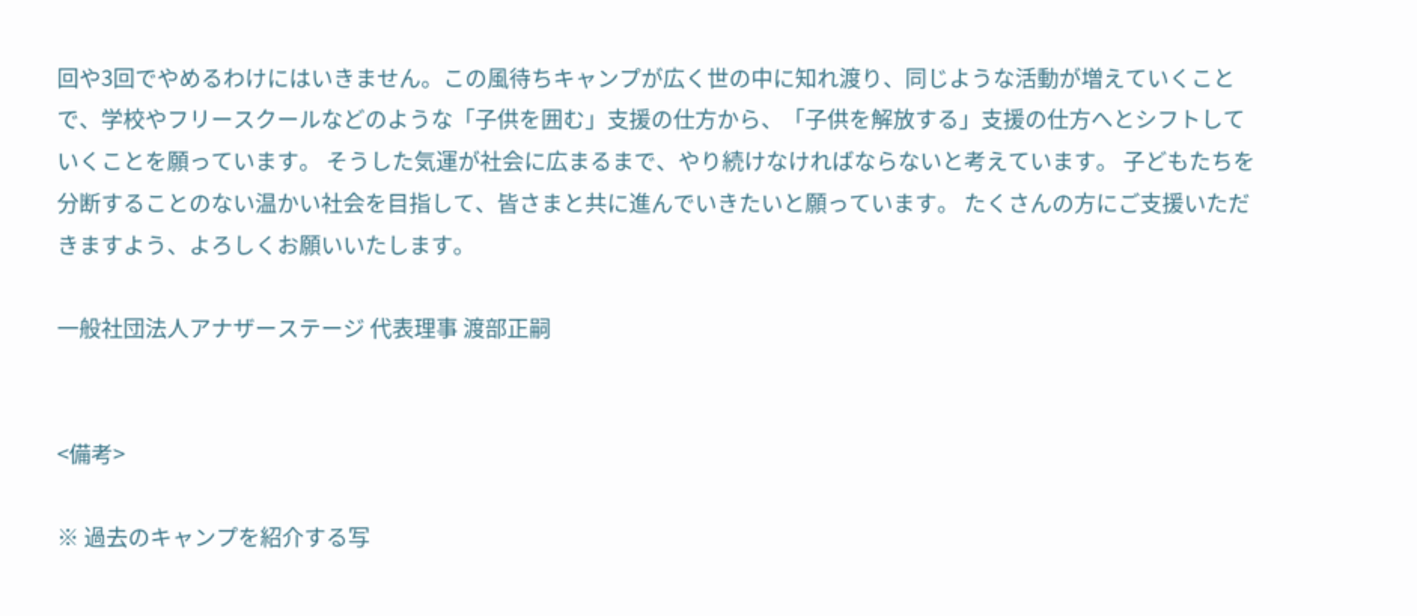回や3回でやめるわけにはいきません。この風待ちキャンプが広く世の中に知れ渡り、同じような活動が増えていくことで、学校やフリースクールなどのような「子供を囲む」支援の仕方から、「子供を解放する」支援の仕方へとシフトしていくことを願っています。 そうした気運が社会に広まるまで、やり続けなければならないと考えています。 子どもたちを分断することのない温かい社会を目指して、皆さまと共に進んでいきたいと願っています。 たくさんの方にご支援いただきますよう、よろしくお願いいたします。

一般社団法人アナザーステージ 代表理事 渡部正嗣


<備考>

※ 過去のキャンプを紹介する写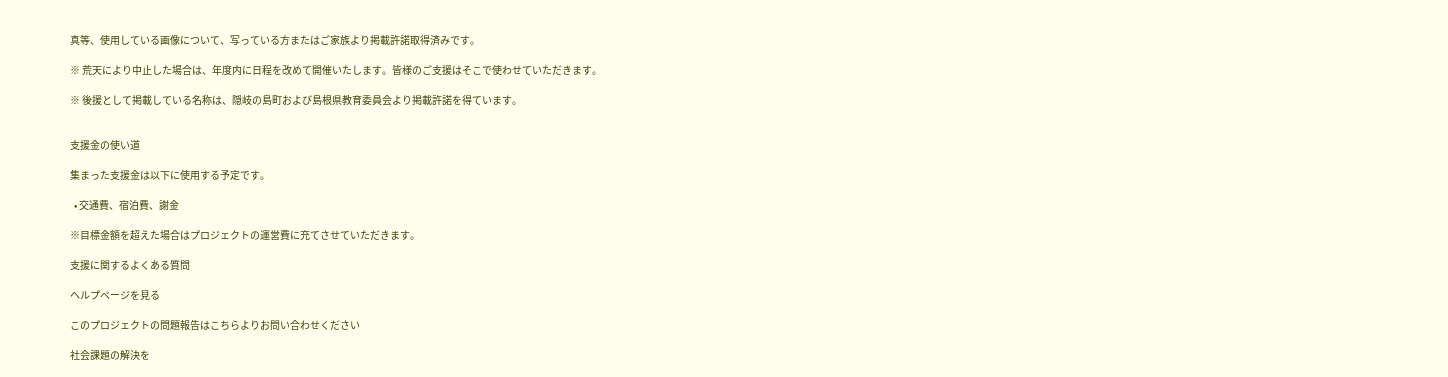真等、使用している画像について、写っている方またはご家族より掲載許諾取得済みです。

※ 荒天により中止した場合は、年度内に日程を改めて開催いたします。皆様のご支援はそこで使わせていただきます。

※ 後援として掲載している名称は、隠岐の島町および島根県教育委員会より掲載許諾を得ています。


支援金の使い道

集まった支援金は以下に使用する予定です。

  • 交通費、宿泊費、謝金

※目標金額を超えた場合はプロジェクトの運営費に充てさせていただきます。

支援に関するよくある質問

ヘルプページを見る

このプロジェクトの問題報告はこちらよりお問い合わせください

社会課題の解決を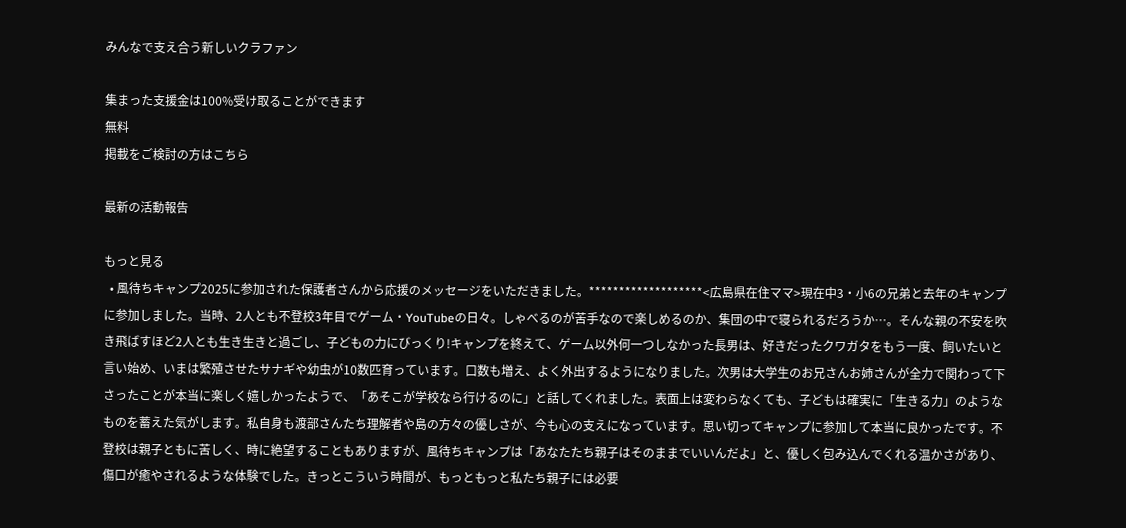みんなで支え合う新しいクラファン

集まった支援金は100%受け取ることができます
無料
掲載をご検討の方はこちら

最新の活動報告

もっと見る
  • 風待ちキャンプ2025に参加された保護者さんから応援のメッセージをいただきました。*******************<広島県在住ママ>現在中3・小6の兄弟と去年のキャンプに参加しました。当時、2人とも不登校3年目でゲーム・YouTubeの日々。しゃべるのが苦手なので楽しめるのか、集団の中で寝られるだろうか…。そんな親の不安を吹き飛ばすほど2人とも生き生きと過ごし、子どもの力にびっくり!キャンプを終えて、ゲーム以外何一つしなかった長男は、好きだったクワガタをもう一度、飼いたいと言い始め、いまは繁殖させたサナギや幼虫が10数匹育っています。口数も増え、よく外出するようになりました。次男は大学生のお兄さんお姉さんが全力で関わって下さったことが本当に楽しく嬉しかったようで、「あそこが学校なら行けるのに」と話してくれました。表面上は変わらなくても、子どもは確実に「生きる力」のようなものを蓄えた気がします。私自身も渡部さんたち理解者や島の方々の優しさが、今も心の支えになっています。思い切ってキャンプに参加して本当に良かったです。不登校は親子ともに苦しく、時に絶望することもありますが、風待ちキャンプは「あなたたち親子はそのままでいいんだよ」と、優しく包み込んでくれる温かさがあり、傷口が癒やされるような体験でした。きっとこういう時間が、もっともっと私たち親子には必要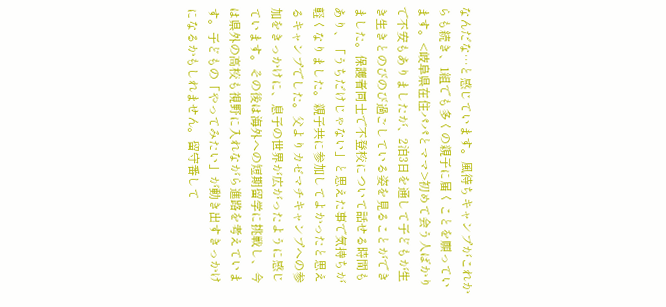なんだな…と感じています。風待ちキャンプがこれからも続き、1組でも多くの親子に届くことを願っています。<岐阜県在住パパとママ>初めて会う人ばかりで不安もありましたが、2泊3日を通して子どもが生き生きとのびのび過ごしている姿を見ることができました。保護者同士で不登校について話せる時間もあり、「うちだけじゃない」と思えた事で気持ちが軽くなりました。親子共に参加してよかったと思えるキャンプでした。父よりカゼマチキャンプへの参加をきっかけに、息子の世界が広がったように感じています。その後は海外への短期留学に挑戦し、今は県外の高校も視野に入れながら進路を考えています。子どもの「やってみたい」が動き出すきっかけになるかもしれません。留守番して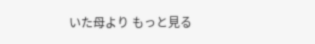いた母より もっと見る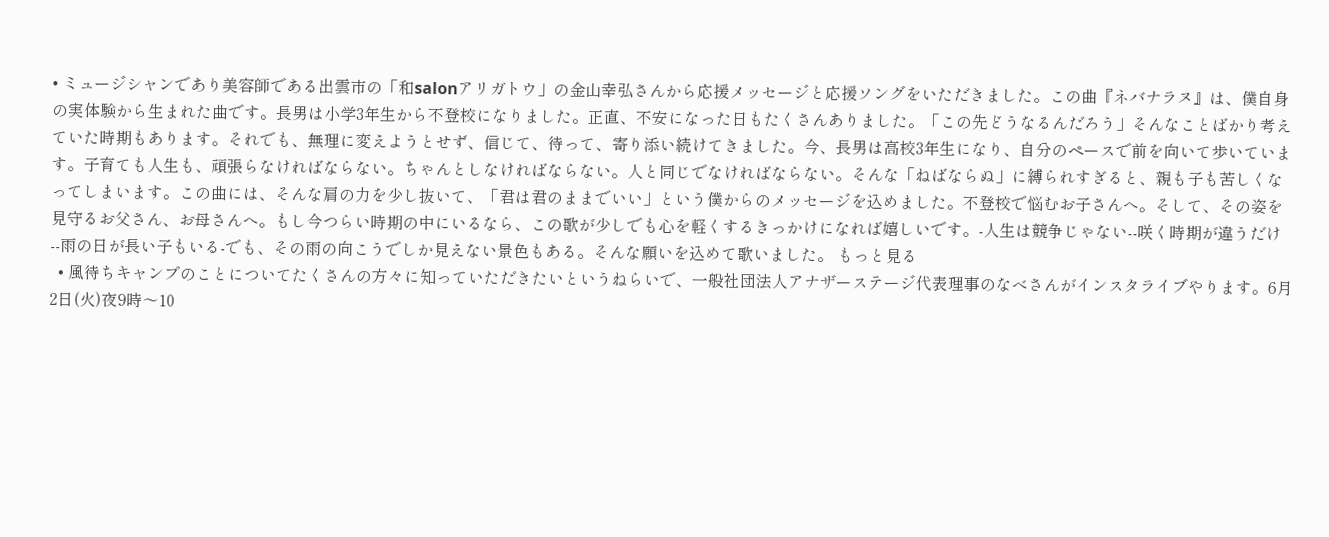• ミュージシャンであり美容師である出雲市の「和salonアリガトウ」の金山幸弘さんから応援メッセージと応援ソングをいただきました。この曲『ネバナラヌ』は、僕自身の実体験から生まれた曲です。長男は小学3年生から不登校になりました。正直、不安になった日もたくさんありました。「この先どうなるんだろう」そんなことばかり考えていた時期もあります。それでも、無理に変えようとせず、信じて、待って、寄り添い続けてきました。今、長男は高校3年生になり、自分のペースで前を向いて歩いています。子育ても人生も、頑張らなければならない。ちゃんとしなければならない。人と同じでなければならない。そんな「ねばならぬ」に縛られすぎると、親も子も苦しくなってしまいます。この曲には、そんな肩の力を少し抜いて、「君は君のままでいい」という僕からのメッセージを込めました。不登校で悩むお子さんへ。そして、その姿を見守るお父さん、お母さんへ。もし今つらい時期の中にいるなら、この歌が少しでも心を軽くするきっかけになれば嬉しいです。-人生は競争じゃない--咲く時期が違うだけ--雨の日が長い子もいる-でも、その雨の向こうでしか見えない景色もある。そんな願いを込めて歌いました。 もっと見る
  • 風待ちキャンプのことについてたくさんの方々に知っていただきたいというねらいで、一般社団法人アナザーステージ代表理事のなべさんがインスタライブやります。6月2日(火)夜9時〜10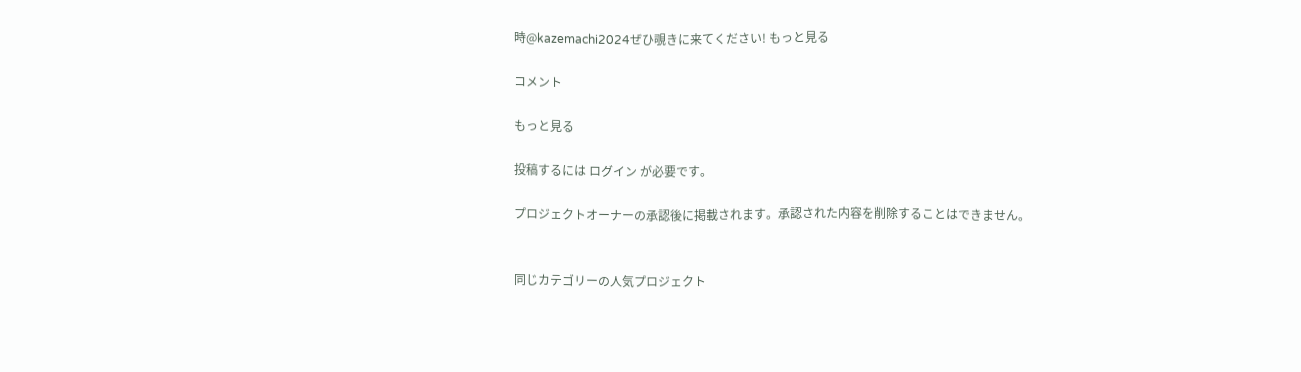時@kazemachi2024ぜひ覗きに来てください! もっと見る

コメント

もっと見る

投稿するには ログイン が必要です。

プロジェクトオーナーの承認後に掲載されます。承認された内容を削除することはできません。


同じカテゴリーの人気プロジェクト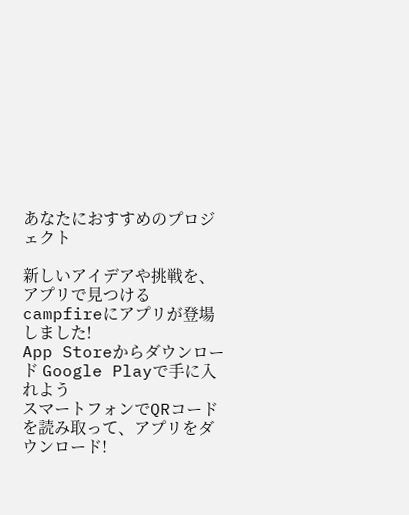あなたにおすすめのプロジェクト

新しいアイデアや挑戦を、アプリで見つけるcampfireにアプリが登場しました!
App Storeからダウンロード Google Playで手に入れよう
スマートフォンでQRコードを読み取って、アプリをダウンロード!